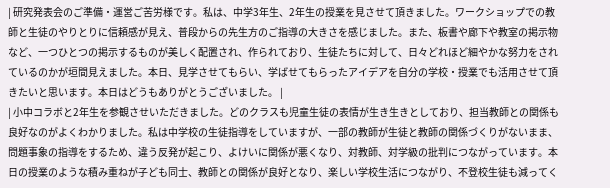| 研究発表会のご準備・運営ご苦労様です。私は、中学3年生、2年生の授業を見させて頂きました。ワークショップでの教師と生徒のやりとりに信頼感が見え、普段からの先生方のご指導の大きさを感じました。また、板書や廊下や教室の掲示物など、一つひとつの掲示するものが美しく配置され、作られており、生徒たちに対して、日々どれほど細やかな努力をされているのかが垣間見えました。本日、見学させてもらい、学ばせてもらったアイデアを自分の学校・授業でも活用させて頂きたいと思います。本日はどうもありがとうございました。 |
| 小中コラボと2年生を参観させいただきました。どのクラスも児童生徒の表情が生き生きとしており、担当教師との関係も良好なのがよくわかりました。私は中学校の生徒指導をしていますが、一部の教師が生徒と教師の関係づくりがないまま、問題事象の指導をするため、違う反発が起こり、よけいに関係が悪くなり、対教師、対学級の批判につながっています。本日の授業のような積み重ねが子ども同士、教師との関係が良好となり、楽しい学校生活につながり、不登校生徒も減ってく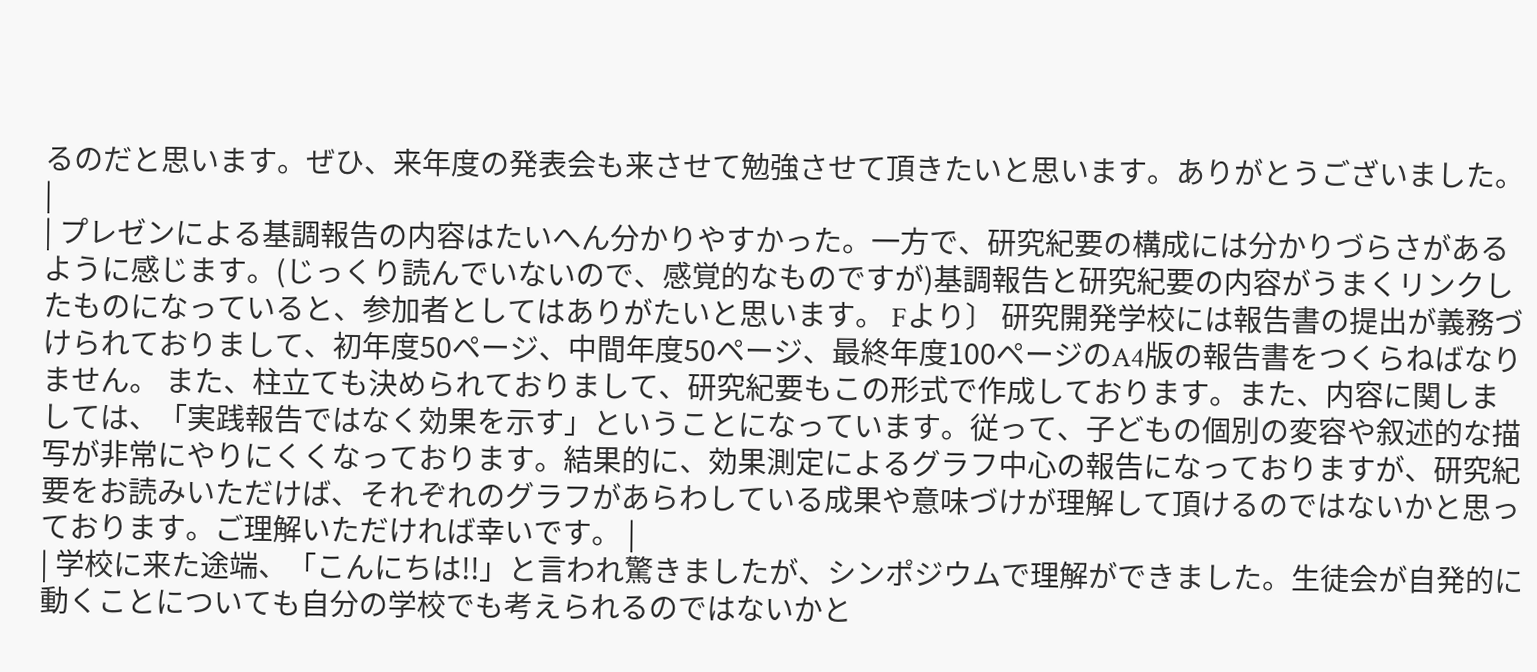るのだと思います。ぜひ、来年度の発表会も来させて勉強させて頂きたいと思います。ありがとうございました。 |
| プレゼンによる基調報告の内容はたいへん分かりやすかった。一方で、研究紀要の構成には分かりづらさがあるように感じます。(じっくり読んでいないので、感覚的なものですが)基調報告と研究紀要の内容がうまくリンクしたものになっていると、参加者としてはありがたいと思います。 Fより〕 研究開発学校には報告書の提出が義務づけられておりまして、初年度50ページ、中間年度50ページ、最終年度100ページのA4版の報告書をつくらねばなりません。 また、柱立ても決められておりまして、研究紀要もこの形式で作成しております。また、内容に関しましては、「実践報告ではなく効果を示す」ということになっています。従って、子どもの個別の変容や叙述的な描写が非常にやりにくくなっております。結果的に、効果測定によるグラフ中心の報告になっておりますが、研究紀要をお読みいただけば、それぞれのグラフがあらわしている成果や意味づけが理解して頂けるのではないかと思っております。ご理解いただければ幸いです。 |
| 学校に来た途端、「こんにちは!!」と言われ驚きましたが、シンポジウムで理解ができました。生徒会が自発的に動くことについても自分の学校でも考えられるのではないかと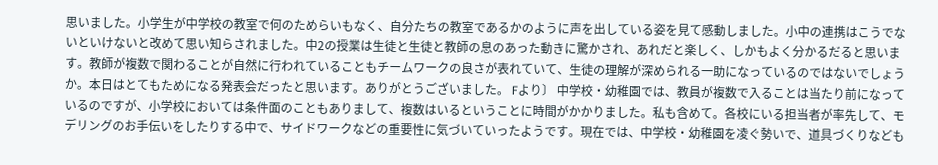思いました。小学生が中学校の教室で何のためらいもなく、自分たちの教室であるかのように声を出している姿を見て感動しました。小中の連携はこうでないといけないと改めて思い知らされました。中2の授業は生徒と生徒と教師の息のあった動きに驚かされ、あれだと楽しく、しかもよく分かるだると思います。教師が複数で関わることが自然に行われていることもチームワークの良さが表れていて、生徒の理解が深められる一助になっているのではないでしょうか。本日はとてもためになる発表会だったと思います。ありがとうございました。 Fより〕 中学校・幼稚園では、教員が複数で入ることは当たり前になっているのですが、小学校においては条件面のこともありまして、複数はいるということに時間がかかりました。私も含めて。各校にいる担当者が率先して、モデリングのお手伝いをしたりする中で、サイドワークなどの重要性に気づいていったようです。現在では、中学校・幼稚園を凌ぐ勢いで、道具づくりなども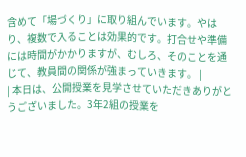含めて「場づくり」に取り組んでいます。やはり、複数で入ることは効果的です。打合せや準備には時間がかかりますが、むしろ、そのことを通じて、教員間の関係が強まっていきます。 |
| 本日は、公開授業を見学させていただきありがとうございました。3年2組の授業を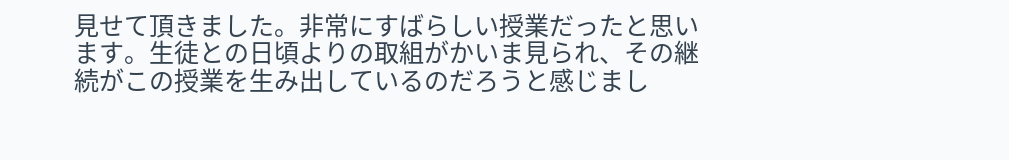見せて頂きました。非常にすばらしい授業だったと思います。生徒との日頃よりの取組がかいま見られ、その継続がこの授業を生み出しているのだろうと感じまし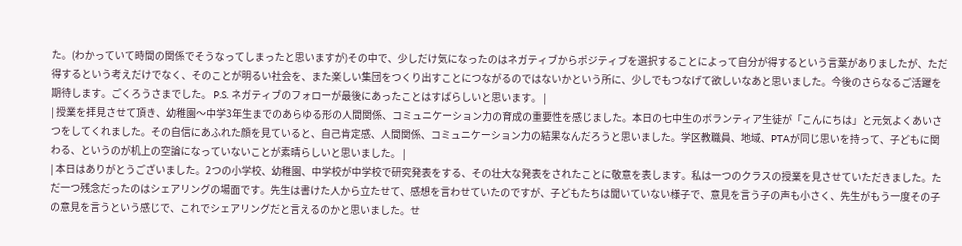た。(わかっていて時間の関係でそうなってしまったと思いますが)その中で、少しだけ気になったのはネガティブからポジティブを選択することによって自分が得するという言葉がありましたが、ただ得するという考えだけでなく、そのことが明るい社会を、また楽しい集団をつくり出すことにつながるのではないかという所に、少しでもつなげて欲しいなあと思いました。今後のさらなるご活躍を期待します。ごくろうさまでした。 P.S. ネガティブのフォローが最後にあったことはすばらしいと思います。 |
| 授業を拝見させて頂き、幼稚園〜中学3年生までのあらゆる形の人間関係、コミュニケーション力の育成の重要性を感じました。本日の七中生のボランティア生徒が「こんにちは」と元気よくあいさつをしてくれました。その自信にあふれた顔を見ていると、自己肯定感、人間関係、コミュニケーション力の結果なんだろうと思いました。学区教職員、地域、PTAが同じ思いを持って、子どもに関わる、というのが机上の空論になっていないことが素晴らしいと思いました。 |
| 本日はありがとうございました。2つの小学校、幼稚園、中学校が中学校で研究発表をする、その壮大な発表をされたことに敬意を表します。私は一つのクラスの授業を見させていただきました。ただ一つ残念だったのはシェアリングの場面です。先生は書けた人から立たせて、感想を言わせていたのですが、子どもたちは聞いていない様子で、意見を言う子の声も小さく、先生がもう一度その子の意見を言うという感じで、これでシェアリングだと言えるのかと思いました。せ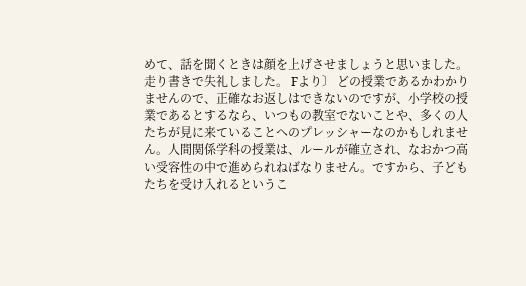めて、話を聞くときは顔を上げさせましょうと思いました。走り書きで失礼しました。 Fより〕 どの授業であるかわかりませんので、正確なお返しはできないのですが、小学校の授業であるとするなら、いつもの教室でないことや、多くの人たちが見に来ていることへのプレッシャーなのかもしれません。人間関係学科の授業は、ルールが確立され、なおかつ高い受容性の中で進められねばなりません。ですから、子どもたちを受け入れるというこ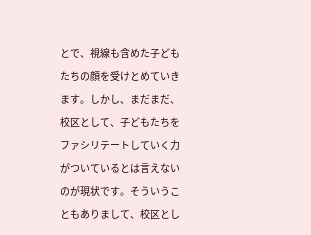とで、視線も含めた子どもたちの顔を受けとめていきます。しかし、まだまだ、校区として、子どもたちをファシリテートしていく力がついているとは言えないのが現状です。そういうこともありまして、校区とし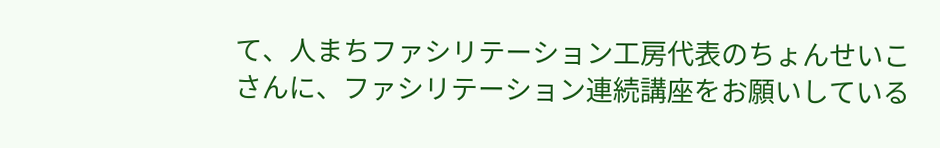て、人まちファシリテーション工房代表のちょんせいこさんに、ファシリテーション連続講座をお願いしている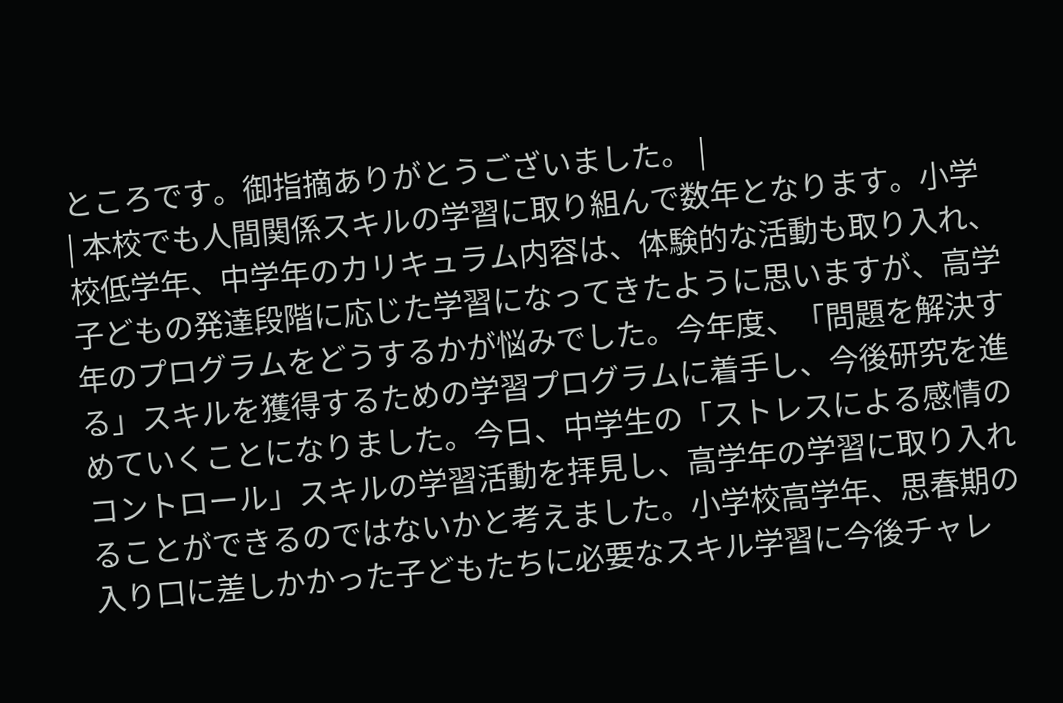ところです。御指摘ありがとうございました。 |
| 本校でも人間関係スキルの学習に取り組んで数年となります。小学校低学年、中学年のカリキュラム内容は、体験的な活動も取り入れ、子どもの発達段階に応じた学習になってきたように思いますが、高学年のプログラムをどうするかが悩みでした。今年度、「問題を解決する」スキルを獲得するための学習プログラムに着手し、今後研究を進めていくことになりました。今日、中学生の「ストレスによる感情のコントロール」スキルの学習活動を拝見し、高学年の学習に取り入れることができるのではないかと考えました。小学校高学年、思春期の入り口に差しかかった子どもたちに必要なスキル学習に今後チャレ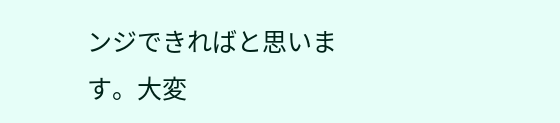ンジできればと思います。大変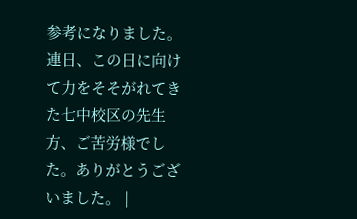参考になりました。連日、この日に向けて力をそそがれてきた七中校区の先生方、ご苦労様でした。ありがとうございました。 |